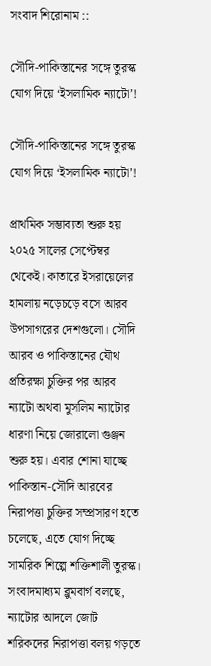সংবাদ শিরোনাম ::

সৌদি-পাকিস্তানের সঙ্গে তুরস্ক যোগ দিয়ে ‘ইসলামিক ন্যাটো’!

সৌদি-পাকিস্তানের সঙ্গে তুরস্ক যোগ দিয়ে ‘ইসলামিক ন্যাটো’!

প্রাথমিক সম্ভাব্যতা শুরু হয় ২০২৫ সালের সেপ্টেম্বর থেকেই। কাতারে ইসরায়েলের হামলায় নড়েচড়ে বসে আরব উপসাগরের দেশগুলো। সৌদি আরব ও পাকিস্তানের যৌথ প্রতিরক্ষা চুক্তির পর আরব ন্যাটো অথবা মুসলিম ন্যাটোর ধারণা নিয়ে জোরালো গুঞ্জন শুরু হয়। এবার শোনা যাচ্ছে পাকিস্তান-সৌদি আরবের নিরাপত্তা চুক্তির সম্প্রসারণ হতে চলেছে, এতে যোগ দিচ্ছে সামরিক শিল্পে শক্তিশালী তুরস্ক। সংবাদমাধ্যম ব্লুমবার্গ বলছে, ন্যাটোর আদলে জোট শরিকদের নিরাপত্তা বলয় গড়তে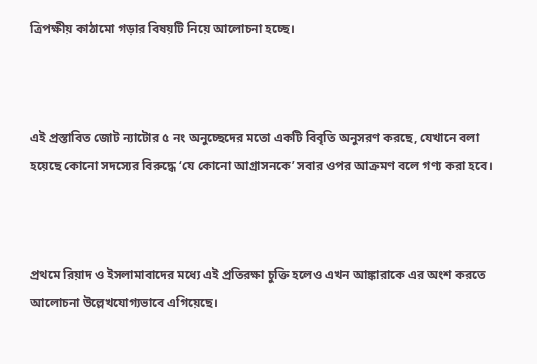ত্রিপক্ষীয় কাঠামো গড়ার বিষয়টি নিয়ে আলোচনা হচ্ছে।



এই প্রস্তাবিত জোট ন্যাটোর ৫ নং অনুচ্ছেদের মতো একটি বিবৃতি অনুসরণ করছে, যেখানে বলা হয়েছে কোনো সদস্যের বিরুদ্ধে ‘যে কোনো আগ্রাসনকে’ সবার ওপর আক্রমণ বলে গণ্য করা হবে।



প্রথমে রিয়াদ ও ইসলামাবাদের মধ্যে এই প্রতিরক্ষা চুক্তি হলেও এখন আঙ্কারাকে এর অংশ করতে আলোচনা উল্লেখযোগ্যভাবে এগিয়েছে।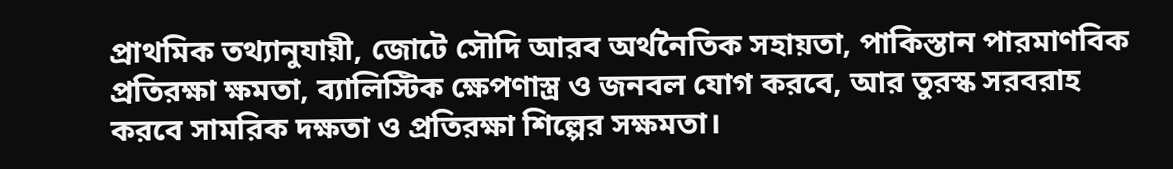প্রাথমিক তথ্যানুযায়ী, জোটে সৌদি আরব অর্থনৈতিক সহায়তা, পাকিস্তান পারমাণবিক প্রতিরক্ষা ক্ষমতা, ব্যালিস্টিক ক্ষেপণাস্ত্র ও জনবল যোগ করবে, আর তুরস্ক সরবরাহ করবে সামরিক দক্ষতা ও প্রতিরক্ষা শিল্পের সক্ষমতা।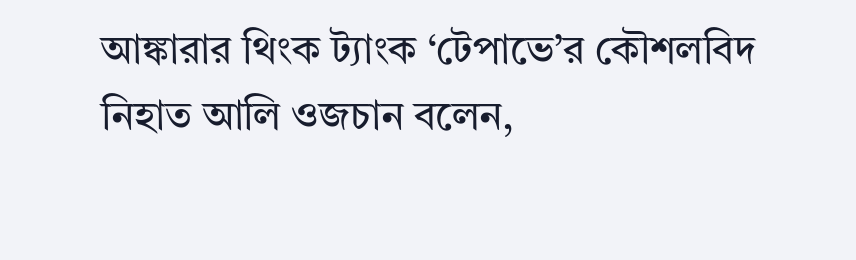আঙ্কারার থিংক ট্যাংক ‘টেপাভে’র কৌশলবিদ নিহাত আলি ওজচান বলেন,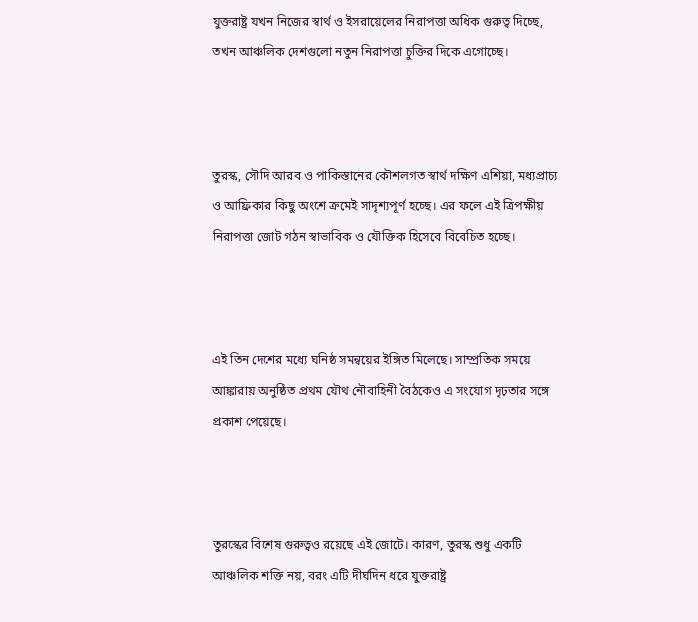যুক্তরাষ্ট্র যখন নিজের স্বার্থ ও ইসরায়েলের নিরাপত্তা অধিক গুরুত্ব দিচ্ছে, তখন আঞ্চলিক দেশগুলো নতুন নিরাপত্তা চুক্তির দিকে এগোচ্ছে।



তুরস্ক, সৌদি আরব ও পাকিস্তানের কৌশলগত স্বার্থ দক্ষিণ এশিয়া, মধ্যপ্রাচ্য ও আফ্রিকার কিছু অংশে ক্রমেই সাদৃশ্যপূর্ণ হচ্ছে। এর ফলে এই ত্রিপক্ষীয় নিরাপত্তা জোট গঠন স্বাভাবিক ও যৌক্তিক হিসেবে বিবেচিত হচ্ছে।



এই তিন দেশের মধ্যে ঘনিষ্ঠ সমন্বয়ের ইঙ্গিত মিলেছে। সাম্প্রতিক সময়ে আঙ্কারায় অনুষ্ঠিত প্রথম যৌথ নৌবাহিনী বৈঠকেও এ সংযোগ দৃঢ়তার সঙ্গে প্রকাশ পেয়েছে।



তুরস্কের বিশেষ গুরুত্বও রয়েছে এই জোটে। কারণ, তুরস্ক শুধু একটি আঞ্চলিক শক্তি নয়, বরং এটি দীর্ঘদিন ধরে যুক্তরাষ্ট্র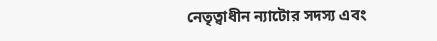নেতৃত্বাধীন ন্যাটোর সদস্য এবং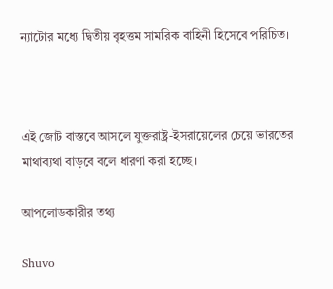ন্যাটোর মধ্যে দ্বিতীয় বৃহত্তম সামরিক বাহিনী হিসেবে পরিচিত।



এই জোট বাস্তবে আসলে যুক্তরাষ্ট্র-ইসরায়েলের চেয়ে ভারতের মাথাব্যথা বাড়বে বলে ধারণা করা হচ্ছে।

আপলোডকারীর তথ্য

Shuvo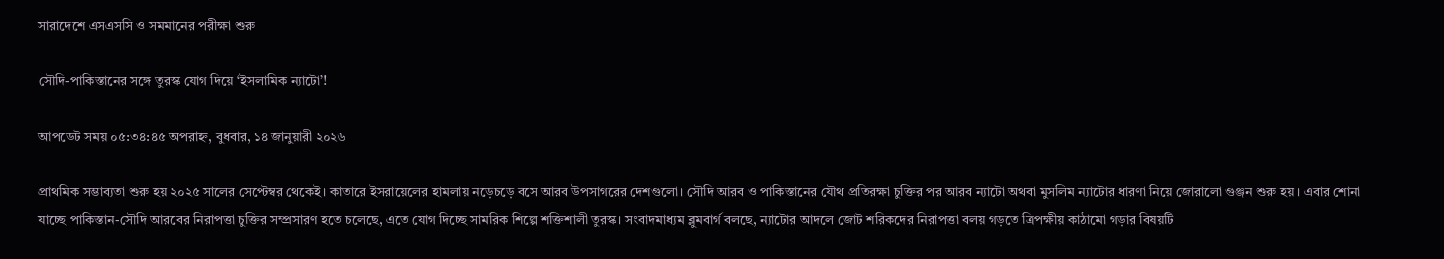সারাদেশে এসএসসি ও সমমানের পরীক্ষা শুরু

সৌদি-পাকিস্তানের সঙ্গে তুরস্ক যোগ দিয়ে ‘ইসলামিক ন্যাটো’!

আপডেট সময় ০৫:৩৪:৪৫ অপরাহ্ন, বুধবার, ১৪ জানুয়ারী ২০২৬

প্রাথমিক সম্ভাব্যতা শুরু হয় ২০২৫ সালের সেপ্টেম্বর থেকেই। কাতারে ইসরায়েলের হামলায় নড়েচড়ে বসে আরব উপসাগরের দেশগুলো। সৌদি আরব ও পাকিস্তানের যৌথ প্রতিরক্ষা চুক্তির পর আরব ন্যাটো অথবা মুসলিম ন্যাটোর ধারণা নিয়ে জোরালো গুঞ্জন শুরু হয়। এবার শোনা যাচ্ছে পাকিস্তান-সৌদি আরবের নিরাপত্তা চুক্তির সম্প্রসারণ হতে চলেছে, এতে যোগ দিচ্ছে সামরিক শিল্পে শক্তিশালী তুরস্ক। সংবাদমাধ্যম ব্লুমবার্গ বলছে, ন্যাটোর আদলে জোট শরিকদের নিরাপত্তা বলয় গড়তে ত্রিপক্ষীয় কাঠামো গড়ার বিষয়টি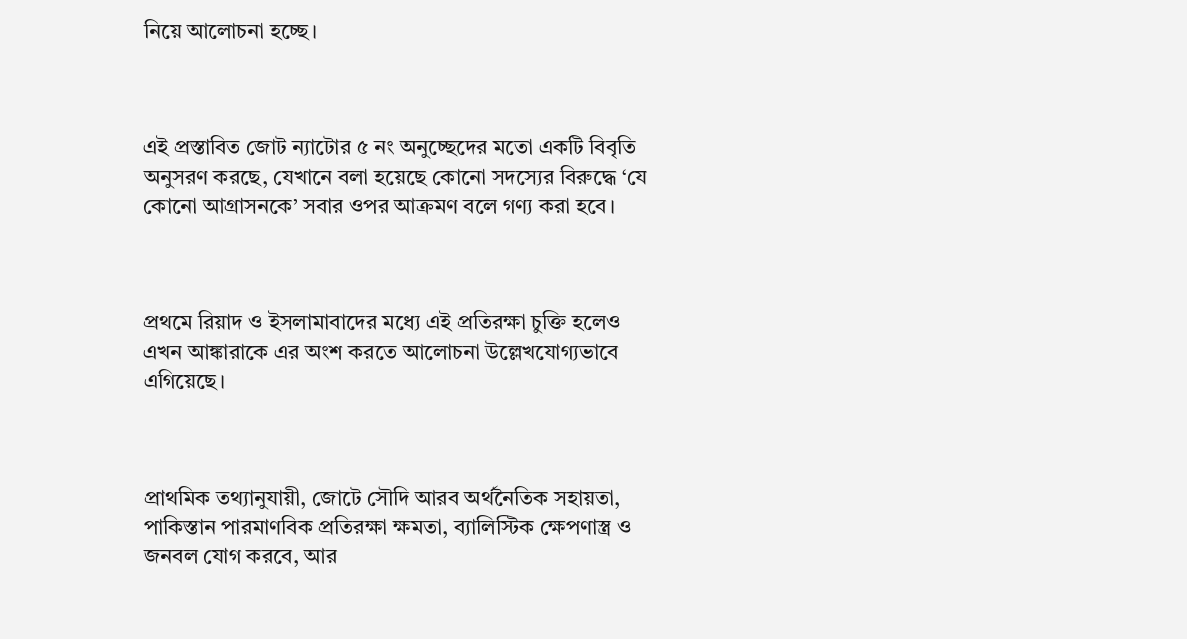নিয়ে আলোচনা হচ্ছে।



এই প্রস্তাবিত জোট ন্যাটোর ৫ নং অনুচ্ছেদের মতো একটি বিবৃতি অনুসরণ করছে, যেখানে বলা হয়েছে কোনো সদস্যের বিরুদ্ধে ‘যে কোনো আগ্রাসনকে’ সবার ওপর আক্রমণ বলে গণ্য করা হবে।



প্রথমে রিয়াদ ও ইসলামাবাদের মধ্যে এই প্রতিরক্ষা চুক্তি হলেও এখন আঙ্কারাকে এর অংশ করতে আলোচনা উল্লেখযোগ্যভাবে এগিয়েছে।



প্রাথমিক তথ্যানুযায়ী, জোটে সৌদি আরব অর্থনৈতিক সহায়তা, পাকিস্তান পারমাণবিক প্রতিরক্ষা ক্ষমতা, ব্যালিস্টিক ক্ষেপণাস্ত্র ও জনবল যোগ করবে, আর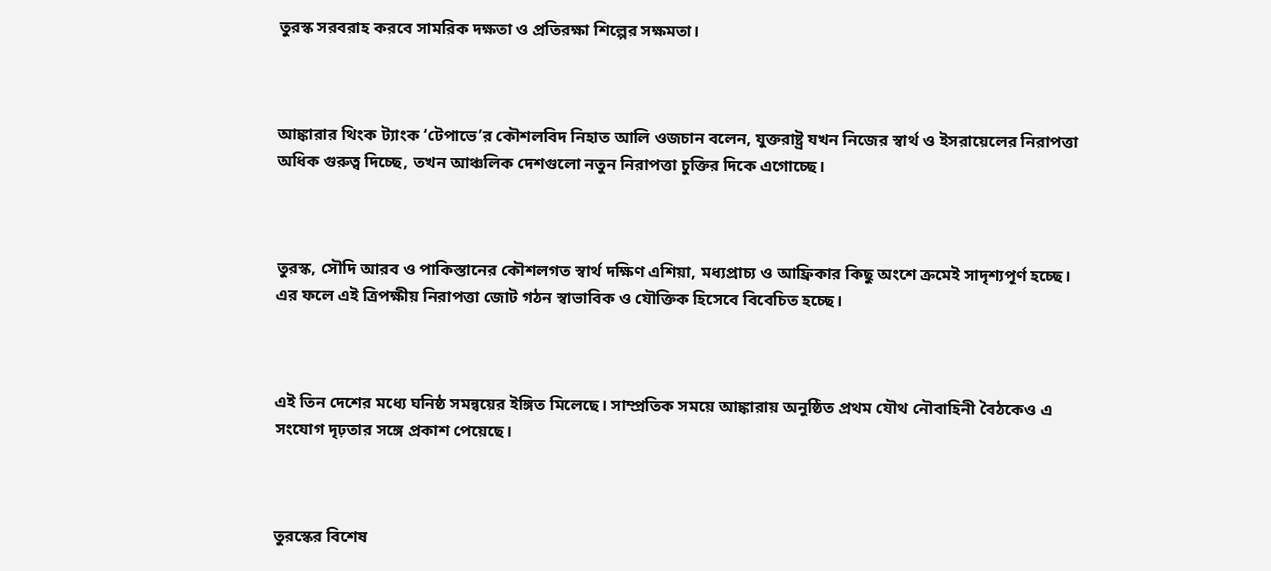তুরস্ক সরবরাহ করবে সামরিক দক্ষতা ও প্রতিরক্ষা শিল্পের সক্ষমতা।



আঙ্কারার থিংক ট্যাংক ‘টেপাভে’র কৌশলবিদ নিহাত আলি ওজচান বলেন, যুক্তরাষ্ট্র যখন নিজের স্বার্থ ও ইসরায়েলের নিরাপত্তা অধিক গুরুত্ব দিচ্ছে, তখন আঞ্চলিক দেশগুলো নতুন নিরাপত্তা চুক্তির দিকে এগোচ্ছে।



তুরস্ক, সৌদি আরব ও পাকিস্তানের কৌশলগত স্বার্থ দক্ষিণ এশিয়া, মধ্যপ্রাচ্য ও আফ্রিকার কিছু অংশে ক্রমেই সাদৃশ্যপূর্ণ হচ্ছে। এর ফলে এই ত্রিপক্ষীয় নিরাপত্তা জোট গঠন স্বাভাবিক ও যৌক্তিক হিসেবে বিবেচিত হচ্ছে।



এই তিন দেশের মধ্যে ঘনিষ্ঠ সমন্বয়ের ইঙ্গিত মিলেছে। সাম্প্রতিক সময়ে আঙ্কারায় অনুষ্ঠিত প্রথম যৌথ নৌবাহিনী বৈঠকেও এ সংযোগ দৃঢ়তার সঙ্গে প্রকাশ পেয়েছে।



তুরস্কের বিশেষ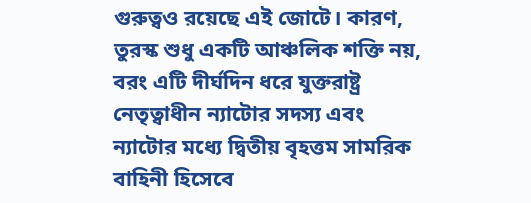গুরুত্বও রয়েছে এই জোটে। কারণ, তুরস্ক শুধু একটি আঞ্চলিক শক্তি নয়, বরং এটি দীর্ঘদিন ধরে যুক্তরাষ্ট্র নেতৃত্বাধীন ন্যাটোর সদস্য এবং ন্যাটোর মধ্যে দ্বিতীয় বৃহত্তম সামরিক বাহিনী হিসেবে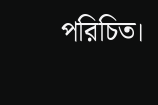পরিচিত।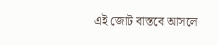এই জোট বাস্তবে আসলে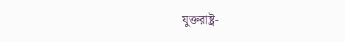যুক্তরাষ্ট্র-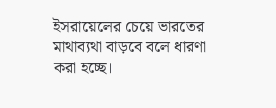ইসরায়েলের চেয়ে ভারতের মাথাব্যথা বাড়বে বলে ধারণা করা হচ্ছে।